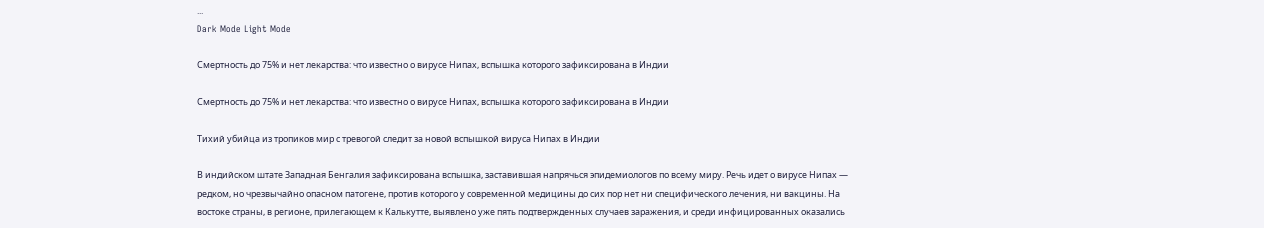...
Dark Mode Light Mode

Смертность до 75% и нет лекарства: что известно о вирусе Нипах, вспышка которого зафиксирована в Индии

Смертность до 75% и нет лекарства: что известно о вирусе Нипах, вспышка которого зафиксирована в Индии

Тихий убийца из тропиков мир с тревогой следит за новой вспышкой вируса Нипах в Индии

В индийском штате Западная Бенгалия зафиксирована вспышка, заставившая напрячься эпидемиологов по всему миру. Речь идет о вирусе Нипах — редком, но чрезвычайно опасном патогене, против которого у современной медицины до сих пор нет ни специфического лечения, ни вакцины. На востоке страны, в регионе, прилегающем к Калькутте, выявлено уже пять подтвержденных случаев заражения, и среди инфицированных оказались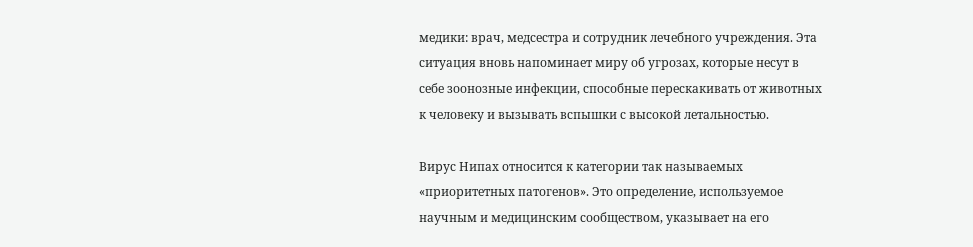медики: врач, медсестра и сотрудник лечебного учреждения. Эта ситуация вновь напоминает миру об угрозах, которые несут в себе зоонозные инфекции, способные перескакивать от животных к человеку и вызывать вспышки с высокой летальностью.

Вирус Нипах относится к категории так называемых «приоритетных патогенов». Это определение, используемое научным и медицинским сообществом, указывает на его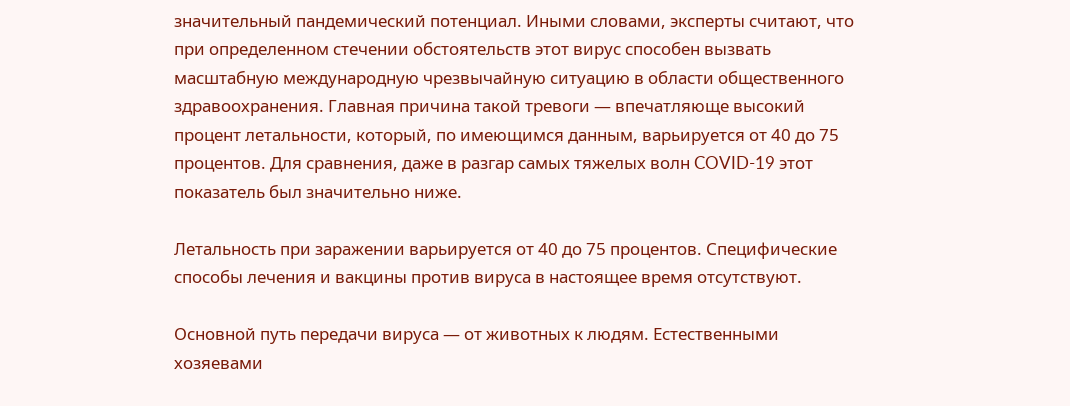значительный пандемический потенциал. Иными словами, эксперты считают, что при определенном стечении обстоятельств этот вирус способен вызвать масштабную международную чрезвычайную ситуацию в области общественного здравоохранения. Главная причина такой тревоги — впечатляюще высокий процент летальности, который, по имеющимся данным, варьируется от 40 до 75 процентов. Для сравнения, даже в разгар самых тяжелых волн COVID-19 этот показатель был значительно ниже.

Летальность при заражении варьируется от 40 до 75 процентов. Специфические способы лечения и вакцины против вируса в настоящее время отсутствуют.

Основной путь передачи вируса — от животных к людям. Естественными хозяевами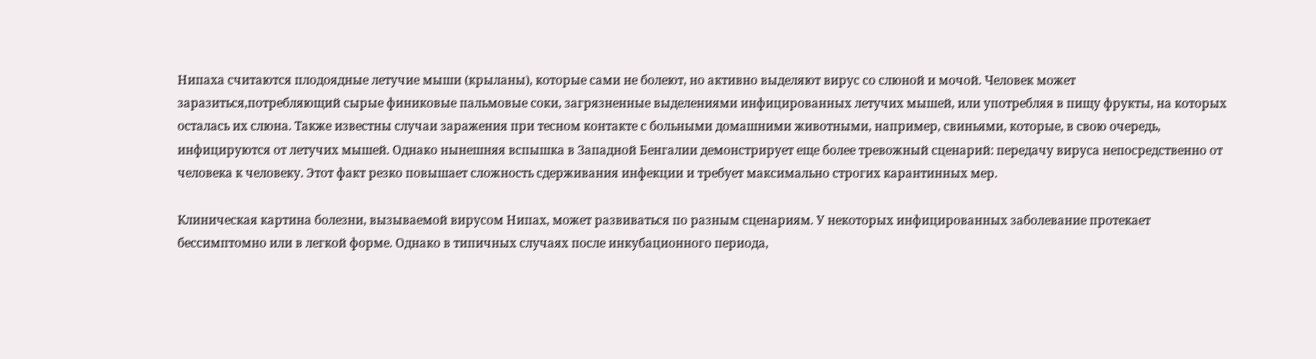Нипаха считаются плодоядные летучие мыши (крыланы), которые сами не болеют, но активно выделяют вирус со слюной и мочой. Человек может заразиться,потребляющий сырые финиковые пальмовые соки, загрязненные выделениями инфицированных летучих мышей, или употребляя в пищу фрукты, на которых осталась их слюна. Также известны случаи заражения при тесном контакте с больными домашними животными, например, свиньями, которые, в свою очередь, инфицируются от летучих мышей. Однако нынешняя вспышка в Западной Бенгалии демонстрирует еще более тревожный сценарий: передачу вируса непосредственно от человека к человеку. Этот факт резко повышает сложность сдерживания инфекции и требует максимально строгих карантинных мер.

Клиническая картина болезни, вызываемой вирусом Нипах, может развиваться по разным сценариям. У некоторых инфицированных заболевание протекает бессимптомно или в легкой форме. Однако в типичных случаях после инкубационного периода,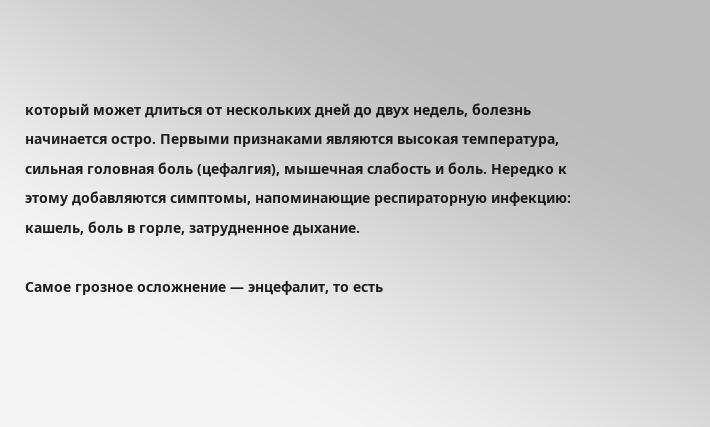который может длиться от нескольких дней до двух недель, болезнь начинается остро. Первыми признаками являются высокая температура, сильная головная боль (цефалгия), мышечная слабость и боль. Нередко к этому добавляются симптомы, напоминающие респираторную инфекцию: кашель, боль в горле, затрудненное дыхание.

Самое грозное осложнение — энцефалит, то есть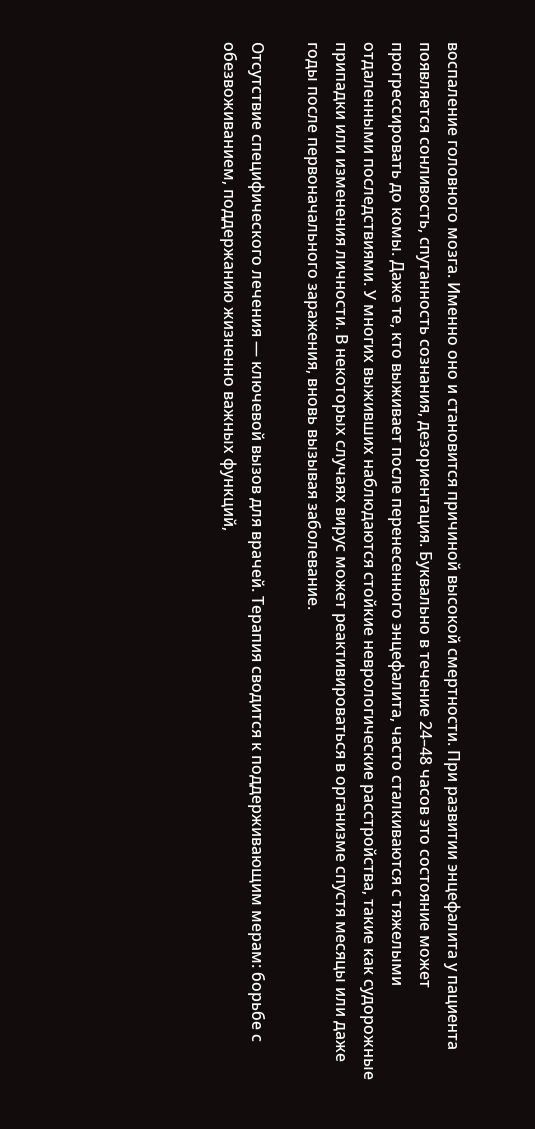воспаление головного мозга. Именно оно и становится причиной высокой смертности. При развитии энцефалита у пациента появляется сонливость, спутанность сознания, дезориентация. Буквально в течение 24–48 часов это состояние может прогрессировать до комы. Даже те, кто выживает после перенесенного энцефалита, часто сталкиваются с тяжелыми отдаленными последствиями. У многих выживших наблюдаются стойкие неврологические расстройства, такие как судорожные припадки или изменения личности. В некоторых случаях вирус может реактивироваться в организме спустя месяцы или даже годы после первоначального заражения, вновь вызывая заболевание.

Отсутствие специфического лечения — ключевой вызов для врачей. Терапия сводится к поддерживающим мерам: борьбе с обезвоживанием, поддержанию жизненно важных функций,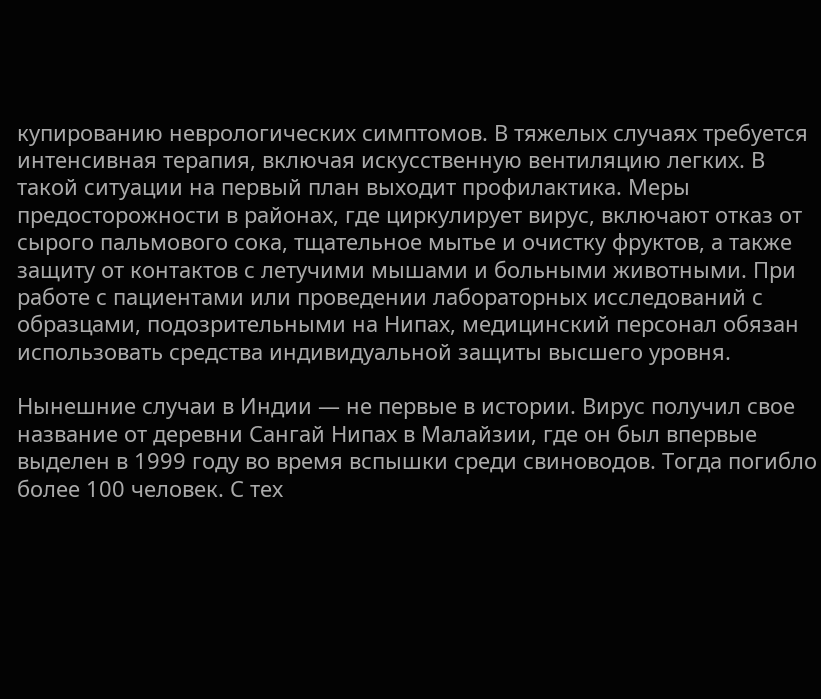купированию неврологических симптомов. В тяжелых случаях требуется интенсивная терапия, включая искусственную вентиляцию легких. В такой ситуации на первый план выходит профилактика. Меры предосторожности в районах, где циркулирует вирус, включают отказ от сырого пальмового сока, тщательное мытье и очистку фруктов, а также защиту от контактов с летучими мышами и больными животными. При работе с пациентами или проведении лабораторных исследований с образцами, подозрительными на Нипах, медицинский персонал обязан использовать средства индивидуальной защиты высшего уровня.

Нынешние случаи в Индии — не первые в истории. Вирус получил свое название от деревни Сангай Нипах в Малайзии, где он был впервые выделен в 1999 году во время вспышки среди свиноводов. Тогда погибло более 100 человек. С тех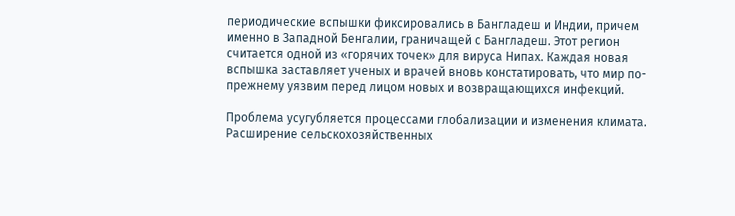периодические вспышки фиксировались в Бангладеш и Индии, причем именно в Западной Бенгалии, граничащей с Бангладеш. Этот регион считается одной из «горячих точек» для вируса Нипах. Каждая новая вспышка заставляет ученых и врачей вновь констатировать, что мир по-прежнему уязвим перед лицом новых и возвращающихся инфекций.

Проблема усугубляется процессами глобализации и изменения климата. Расширение сельскохозяйственных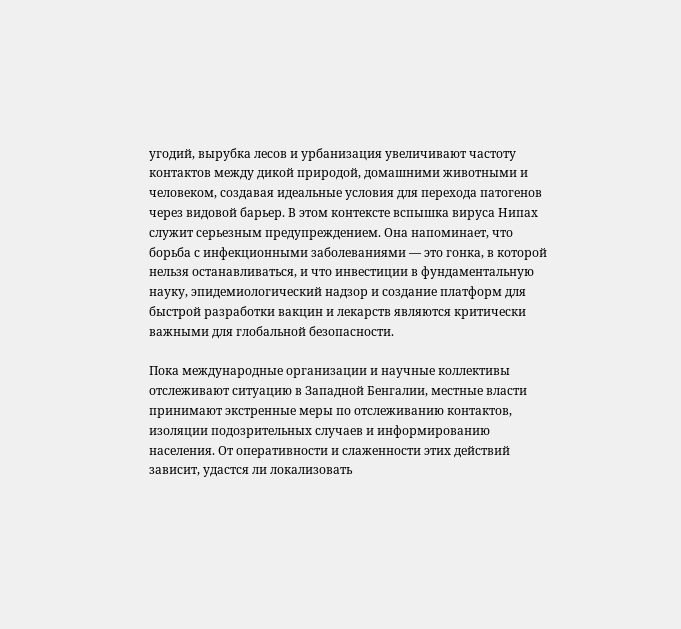угодий, вырубка лесов и урбанизация увеличивают частоту контактов между дикой природой, домашними животными и человеком, создавая идеальные условия для перехода патогенов через видовой барьер. В этом контексте вспышка вируса Нипах служит серьезным предупреждением. Она напоминает, что борьба с инфекционными заболеваниями — это гонка, в которой нельзя останавливаться, и что инвестиции в фундаментальную науку, эпидемиологический надзор и создание платформ для быстрой разработки вакцин и лекарств являются критически важными для глобальной безопасности.

Пока международные организации и научные коллективы отслеживают ситуацию в Западной Бенгалии, местные власти принимают экстренные меры по отслеживанию контактов, изоляции подозрительных случаев и информированию населения. От оперативности и слаженности этих действий зависит, удастся ли локализовать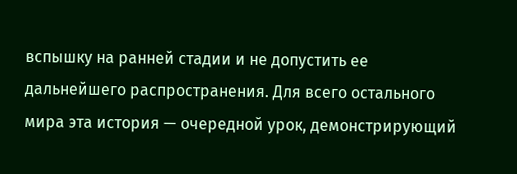вспышку на ранней стадии и не допустить ее дальнейшего распространения. Для всего остального мира эта история — очередной урок, демонстрирующий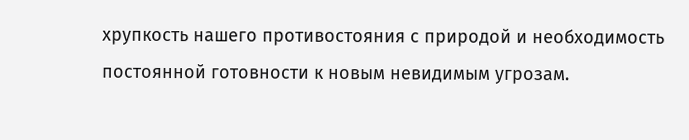хрупкость нашего противостояния с природой и необходимость постоянной готовности к новым невидимым угрозам.